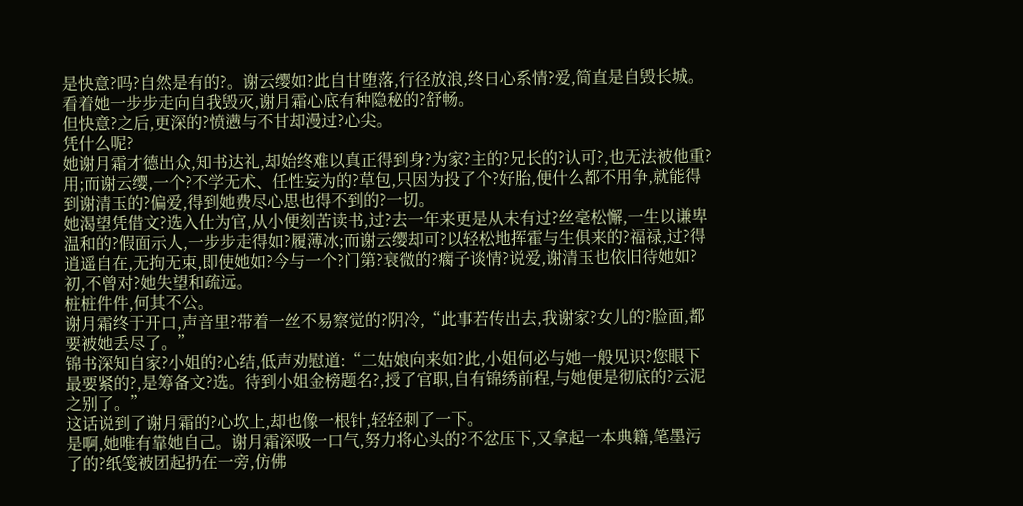是快意?吗?自然是有的?。谢云缨如?此自甘堕落,行径放浪,终日心系情?爱,简直是自毁长城。看着她一步步走向自我毁灭,谢月霜心底有种隐秘的?舒畅。
但快意?之后,更深的?愤懑与不甘却漫过?心尖。
凭什么呢?
她谢月霜才德出众,知书达礼,却始终难以真正得到身?为家?主的?兄长的?认可?,也无法被他重?用;而谢云缨,一个?不学无术、任性妄为的?草包,只因为投了个?好胎,便什么都不用争,就能得到谢清玉的?偏爱,得到她费尽心思也得不到的?一切。
她渴望凭借文?选入仕为官,从小便刻苦读书,过?去一年来更是从未有过?丝毫松懈,一生以谦卑温和的?假面示人,一步步走得如?履薄冰;而谢云缨却可?以轻松地挥霍与生俱来的?福禄,过?得逍遥自在,无拘无束,即使她如?今与一个?门第?衰微的?瘸子谈情?说爱,谢清玉也依旧待她如?初,不曾对?她失望和疏远。
桩桩件件,何其不公。
谢月霜终于开口,声音里?带着一丝不易察觉的?阴冷,“此事若传出去,我谢家?女儿的?脸面,都要被她丢尽了。”
锦书深知自家?小姐的?心结,低声劝慰道:“二姑娘向来如?此,小姐何必与她一般见识?您眼下最要紧的?,是筹备文?选。待到小姐金榜题名?,授了官职,自有锦绣前程,与她便是彻底的?云泥之别了。”
这话说到了谢月霜的?心坎上,却也像一根针,轻轻刺了一下。
是啊,她唯有靠她自己。谢月霜深吸一口气,努力将心头的?不忿压下,又拿起一本典籍,笔墨污了的?纸笺被团起扔在一旁,仿佛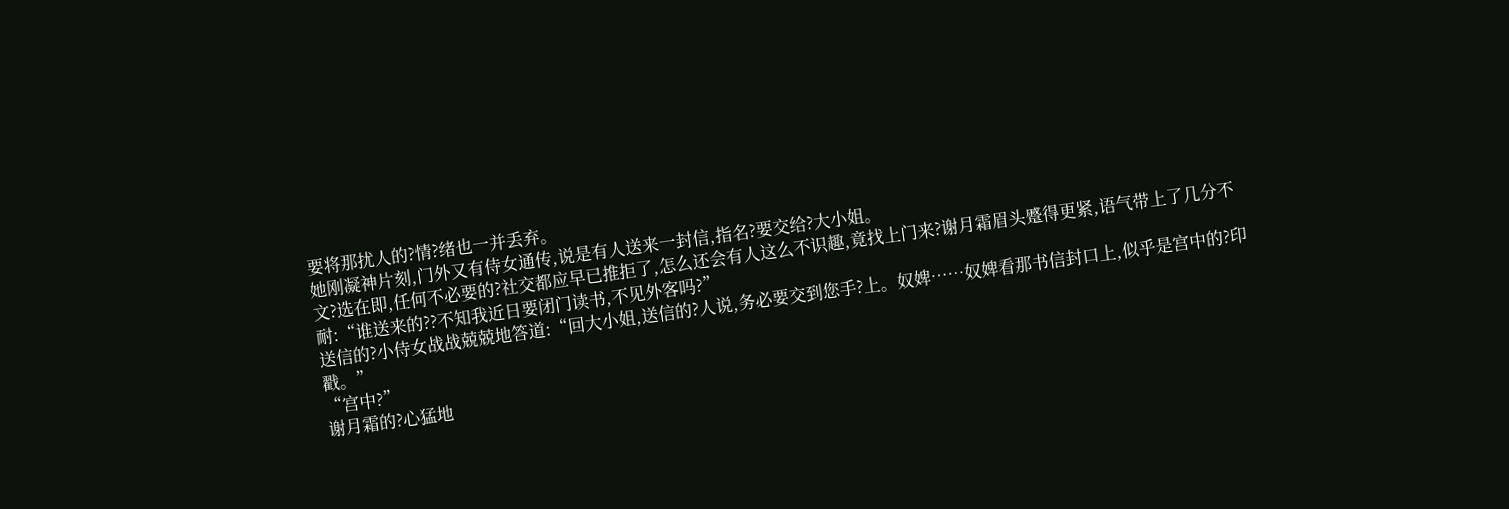要将那扰人的?情?绪也一并丢弃。
她刚凝神片刻,门外又有侍女通传,说是有人送来一封信,指名?要交给?大小姐。
文?选在即,任何不必要的?社交都应早已推拒了,怎么还会有人这么不识趣,竟找上门来?谢月霜眉头蹙得更紧,语气带上了几分不耐:“谁送来的??不知我近日要闭门读书,不见外客吗?”
送信的?小侍女战战兢兢地答道:“回大小姐,送信的?人说,务必要交到您手?上。奴婢……奴婢看那书信封口上,似乎是宫中的?印戳。”
“宫中?”
谢月霜的?心猛地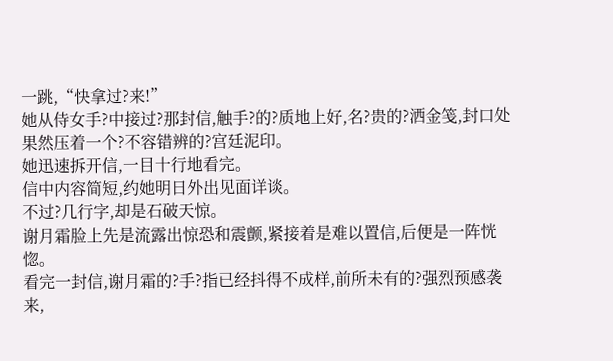一跳,“快拿过?来!”
她从侍女手?中接过?那封信,触手?的?质地上好,名?贵的?洒金笺,封口处果然压着一个?不容错辨的?宫廷泥印。
她迅速拆开信,一目十行地看完。
信中内容简短,约她明日外出见面详谈。
不过?几行字,却是石破天惊。
谢月霜脸上先是流露出惊恐和震颤,紧接着是难以置信,后便是一阵恍惚。
看完一封信,谢月霜的?手?指已经抖得不成样,前所未有的?强烈预感袭来,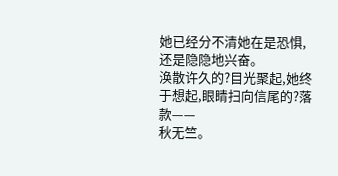她已经分不清她在是恐惧,还是隐隐地兴奋。
涣散许久的?目光聚起,她终于想起,眼睛扫向信尾的?落款——
秋无竺。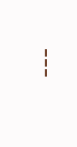---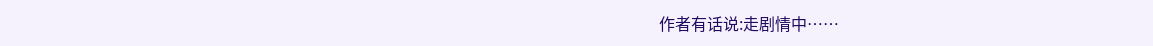作者有话说:走剧情中……